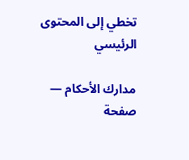تخطي إلى المحتوى الرئيسي

مدارك الأحكام — صفحة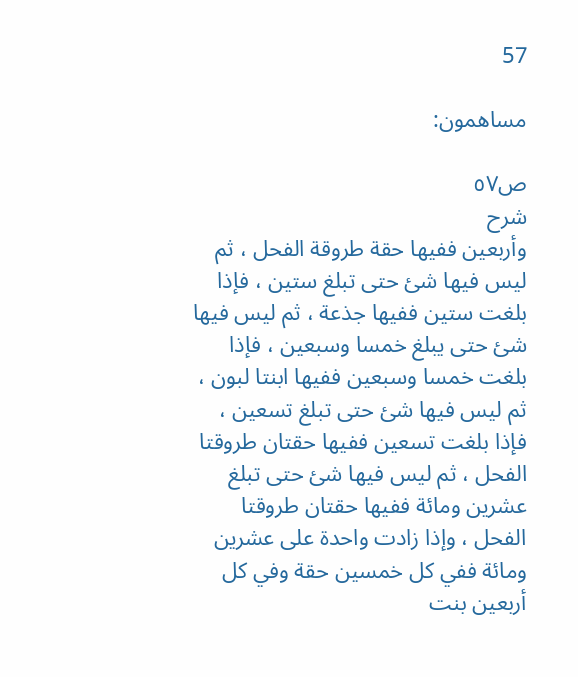57

مساهمون:

ص٥٧
شرح
وأربعين ففيها حقة طروقة الفحل ، ثم ليس فيها شئ حتى تبلغ ستين ، فإذا بلغت ستين ففيها جذعة ، ثم ليس فيها شئ حتى يبلغ خمسا وسبعين ، فإذا بلغت خمسا وسبعين ففيها ابنتا لبون ، ثم ليس فيها شئ حتى تبلغ تسعين ، فإذا بلغت تسعين ففيها حقتان طروقتا الفحل ، ثم ليس فيها شئ حتى تبلغ عشرين ومائة ففيها حقتان طروقتا الفحل ، وإذا زادت واحدة على عشرين ومائة ففي كل خمسين حقة وفي كل أربعين بنت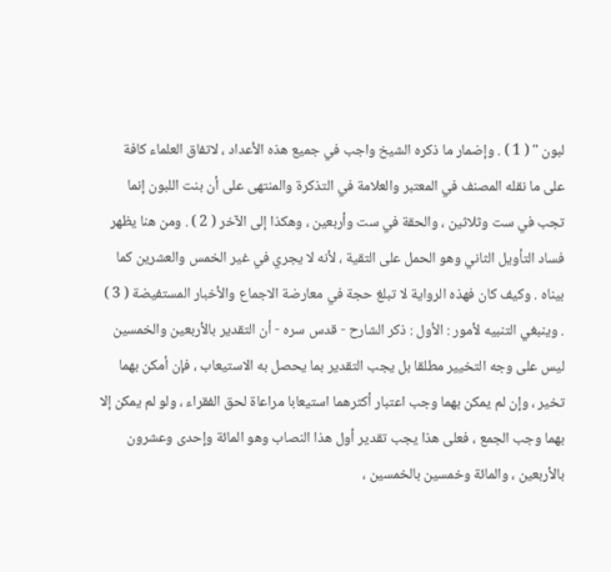لبون " ( 1 ) . وإضمار ما ذكره الشيخ واجب في جميع هذه الأعداد ، لاتفاق العلماء كافة على ما نقله المصنف في المعتبر والعلامة في التذكرة والمنتهى على أن بنت اللبون إنما تجب في ست وثلاثين ، والحقة في ست وأربعين ، وهكذا إلى الآخر ( 2 ) . ومن هنا يظهر فساد التأويل الثاني وهو الحمل على التقية ، لأنه لا يجري في غير الخمس والعشرين كما بيناه . وكيف كان فهذه الرواية لا تبلغ حجة في معارضة الاجماع والأخبار المستفيضة ( 3 ) . وينبغي التنبيه لأمور : الأول : ذكر الشارح - قدس سره - أن التقدير بالأربعين والخمسين ليس على وجه التخيير مطلقا بل يجب التقدير بما يحصل به الاستيعاب ، فإن أمكن بهما تخير ، وإن لم يمكن بهما وجب اعتبار أكثرهما استيعابا مراعاة لحق الفقراء ، ولو لم يمكن إلا بهما وجب الجمع ، فعلى هذا يجب تقدير أول هذا النصاب وهو المائة وإحدى وعشرون بالأربعين ، والمائة وخمسين بالخمسين ،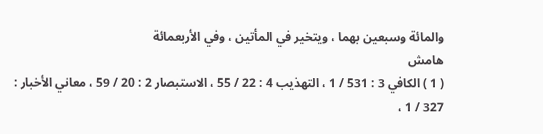والمائة وسبعين بهما ، ويتخير في المأتين ، وفي الأربعمائة
هامش
( 1 ) الكافي 3 : 531 / 1 ، التهذيب 4 : 22 / 55 ، الاستبصار 2 : 20 / 59 ، معاني الأخبار : 327 / 1 ،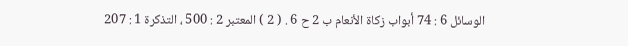الوسائل 6 : 74 أبواب زكاة الأنعام ب 2 ح 6 . ( 2 ) المعتبر 2 : 500 ، التذكرة 1 : 207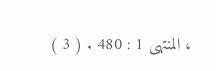، المنتهى 1 : 480 . ( 3 )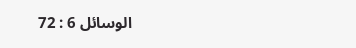الوسائل 6 : 72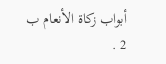أبواب زكاة الأنعام ب 2 .